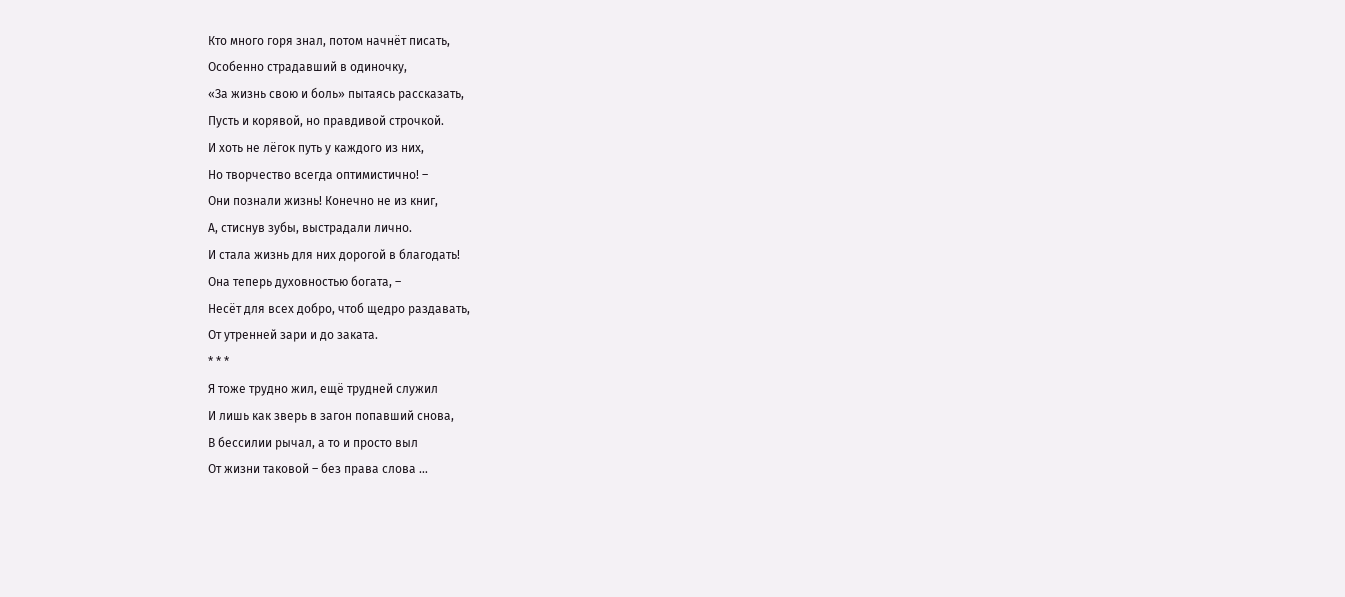Кто много горя знал, потом начнёт писать,
Особенно страдавший в одиночку,
«За жизнь свою и боль» пытаясь рассказать,
Пусть и корявой, но правдивой строчкой.
И хоть не лёгок путь у каждого из них,
Но творчество всегда оптимистично! –
Они познали жизнь! Конечно не из книг,
А, стиснув зубы, выстрадали лично.
И стала жизнь для них дорогой в благодать!
Она теперь духовностью богата, –
Несёт для всех добро, чтоб щедро раздавать,
От утренней зари и до заката.
* * *
Я тоже трудно жил, ещё трудней служил
И лишь как зверь в загон попавший снова,
В бессилии рычал, а то и просто выл
От жизни таковой – без права слова …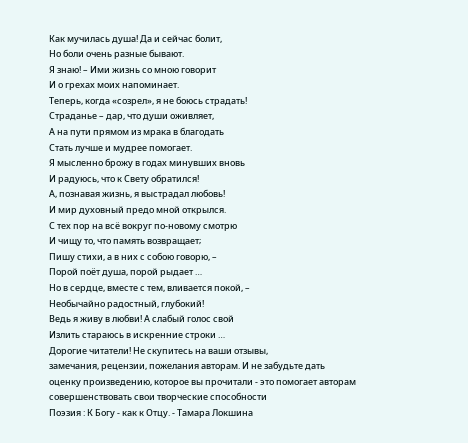Как мучилась душа! Да и сейчас болит,
Но боли очень разные бывают.
Я знаю! – Ими жизнь со мною говорит
И о грехах моих напоминает.
Теперь, когда «созрел», я не боюсь страдать!
Страданье – дар, что души оживляет,
А на пути прямом из мрака в благодать
Стать лучше и мудрее помогает.
Я мысленно брожу в годах минувших вновь
И радуюсь, что к Свету обратился!
А, познавая жизнь, я выстрадал любовь!
И мир духовный предо мной открылся.
С тех пор на всё вокруг по-новому смотрю
И чищу то, что память возвращает;
Пишу стихи, а в них с собою говорю, –
Порой поёт душа, порой рыдает …
Но в сердце, вместе с тем, вливается покой, –
Необычайно радостный, глубокий!
Ведь я живу в любви! А слабый голос свой
Излить стараюсь в искренние строки …
Дорогие читатели! Не скупитесь на ваши отзывы,
замечания, рецензии, пожелания авторам. И не забудьте дать
оценку произведению, которое вы прочитали - это помогает авторам
совершенствовать свои творческие способности
Поэзия : К Богу - как к Отцу. - Тамара Локшина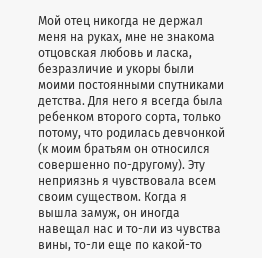Мой отец никогда не держал меня на руках, мне не знакома отцовская любовь и ласка, безразличие и укоры были моими постоянными спутниками детства. Для него я всегда была ребенком второго сорта, только потому, что родилась девчонкой (к моим братьям он относился совершенно по-другому). Эту неприязнь я чувствовала всем своим существом. Когда я вышла замуж, он иногда навещал нас и то-ли из чувства вины, то-ли еще по какой-то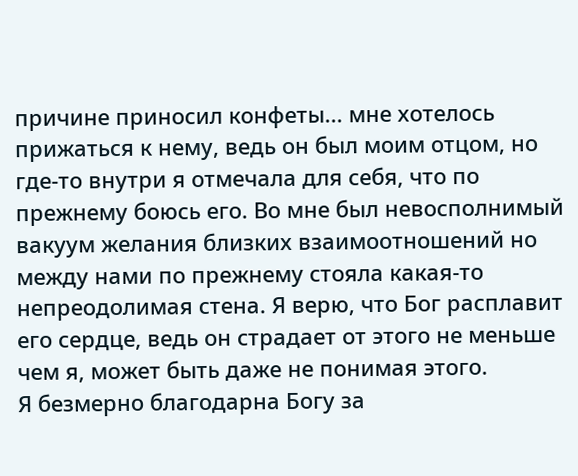причине приносил конфеты... мне хотелось прижаться к нему, ведь он был моим отцом, но где-то внутри я отмечала для себя, что по прежнему боюсь его. Во мне был невосполнимый вакуум желания близких взаимоотношений но между нами по прежнему стояла какая-то непреодолимая стена. Я верю, что Бог расплавит его сердце, ведь он страдает от этого не меньше чем я, может быть даже не понимая этого.
Я безмерно благодарна Богу за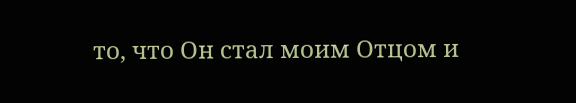то, что Он стал моим Отцом и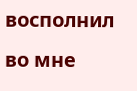восполнил во мне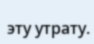эту утрату.